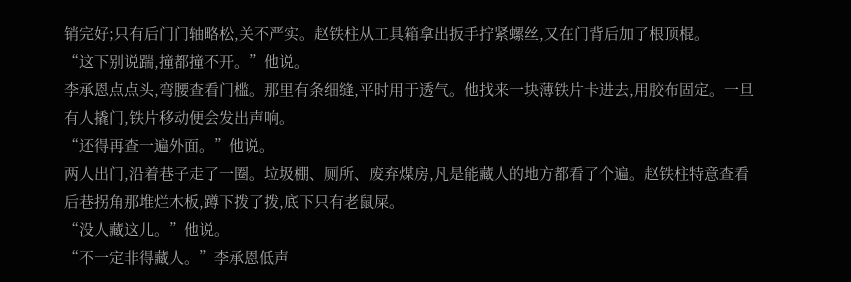销完好;只有后门门轴略松,关不严实。赵铁柱从工具箱拿出扳手拧紧螺丝,又在门背后加了根顶棍。
“这下别说踹,撞都撞不开。”他说。
李承恩点点头,弯腰查看门槛。那里有条细缝,平时用于透气。他找来一块薄铁片卡进去,用胶布固定。一旦有人撬门,铁片移动便会发出声响。
“还得再查一遍外面。”他说。
两人出门,沿着巷子走了一圈。垃圾棚、厕所、废弃煤房,凡是能藏人的地方都看了个遍。赵铁柱特意查看后巷拐角那堆烂木板,蹲下拨了拨,底下只有老鼠屎。
“没人藏这儿。”他说。
“不一定非得藏人。”李承恩低声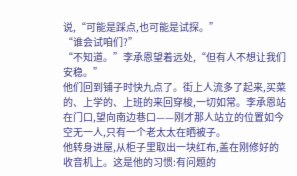说,“可能是踩点,也可能是试探。”
“谁会试咱们?”
“不知道。”李承恩望着远处,“但有人不想让我们安稳。”
他们回到铺子时快九点了。街上人流多了起来,买菜的、上学的、上班的来回穿梭,一切如常。李承恩站在门口,望向南边巷口——刚才那人站立的位置如今空无一人,只有一个老太太在晒被子。
他转身进屋,从柜子里取出一块红布,盖在刚修好的收音机上。这是他的习惯:有问题的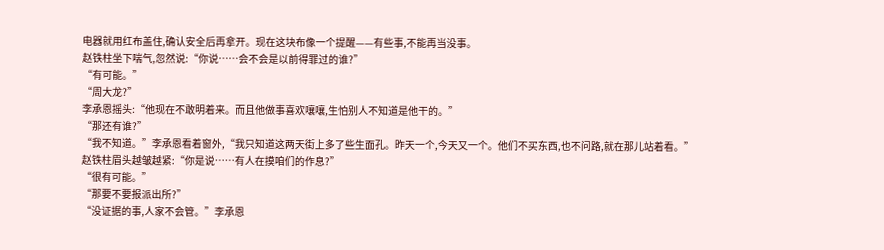电器就用红布盖住,确认安全后再拿开。现在这块布像一个提醒——有些事,不能再当没事。
赵铁柱坐下喘气,忽然说:“你说……会不会是以前得罪过的谁?”
“有可能。”
“周大龙?”
李承恩摇头:“他现在不敢明着来。而且他做事喜欢嚷嚷,生怕别人不知道是他干的。”
“那还有谁?”
“我不知道。”李承恩看着窗外,“我只知道这两天街上多了些生面孔。昨天一个,今天又一个。他们不买东西,也不问路,就在那儿站着看。”
赵铁柱眉头越皱越紧:“你是说……有人在摸咱们的作息?”
“很有可能。”
“那要不要报派出所?”
“没证据的事,人家不会管。”李承恩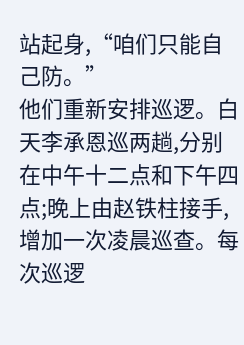站起身,“咱们只能自己防。”
他们重新安排巡逻。白天李承恩巡两趟,分别在中午十二点和下午四点;晚上由赵铁柱接手,增加一次凌晨巡查。每次巡逻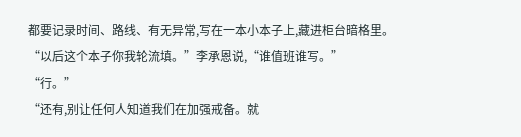都要记录时间、路线、有无异常,写在一本小本子上,藏进柜台暗格里。
“以后这个本子你我轮流填。”李承恩说,“谁值班谁写。”
“行。”
“还有,别让任何人知道我们在加强戒备。就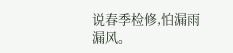说春季检修,怕漏雨漏风。